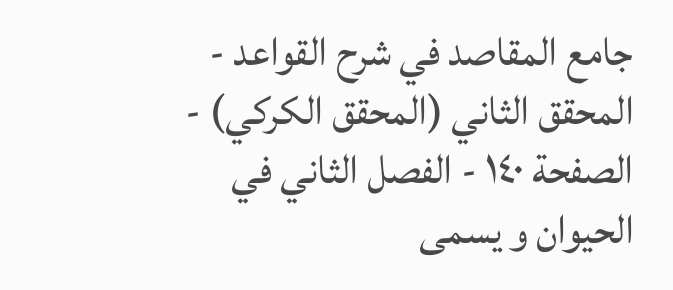جامع المقاصد في شرح القواعد - المحقق الثاني (المحقق الكركي) - الصفحة ١٤٠ - الفصل الثاني في الحيوان و يسمى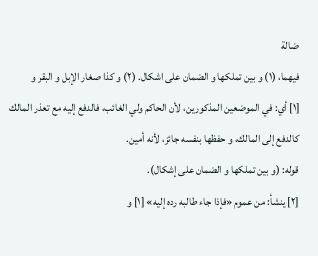ضالة
فيهما، (١) و بين تملكها و الضمان على اشكال. (٢) و كذا صغار الإبل و البقر و
[١] أي: في الموضعين المذكورين، لأن الحاكم ولي الغائب، فالدفع إليه مع تعذر المالك كالدفع إلى المالك، و حفظها بنفسه جائز، لأنه أمين.
قوله: (و بين تملكها و الضمان على إشكال).
[٢] ينشأ: من عموم «فإذا جاء طالبه رده إليه» [١] و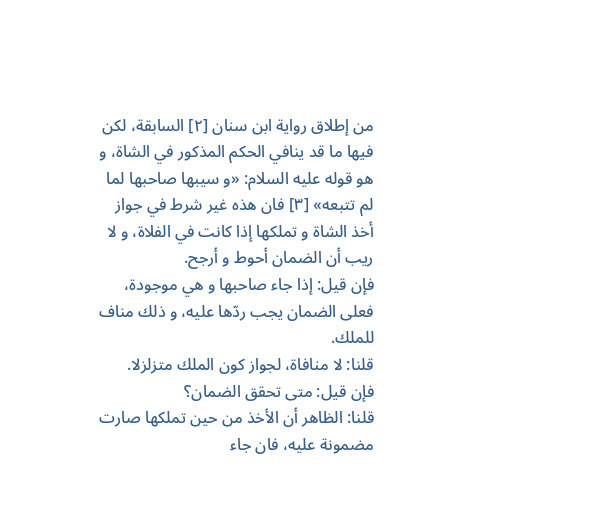من إطلاق رواية ابن سنان [٢] السابقة، لكن فيها ما قد ينافي الحكم المذكور في الشاة، و هو قوله عليه السلام: «و سيبها صاحبها لما لم تتبعه» [٣] فان هذه غير شرط في جواز أخذ الشاة و تملكها إذا كانت في الفلاة، و لا ريب أن الضمان أحوط و أرجح.
فإن قيل: إذا جاء صاحبها و هي موجودة، فعلى الضمان يجب ردّها عليه، و ذلك مناف للملك.
قلنا: لا منافاة، لجواز كون الملك متزلزلا.
فإن قيل: متى تحقق الضمان؟
قلنا: الظاهر أن الأخذ من حين تملكها صارت مضمونة عليه، فان جاء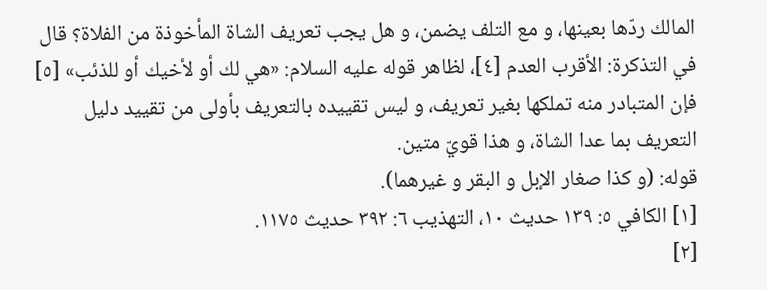المالك ردّها بعينها، و مع التلف يضمن، و هل يجب تعريف الشاة المأخوذة من الفلاة؟ قال في التذكرة: الأقرب العدم [٤]، لظاهر قوله عليه السلام: «هي لك أو لأخيك أو للذئب» [٥] فإن المتبادر منه تملكها بغير تعريف، و ليس تقييده بالتعريف بأولى من تقييد دليل التعريف بما عدا الشاة، و هذا قويّ متين.
قوله: (و كذا صغار الإبل و البقر و غيرهما).
[١] الكافي ٥: ١٣٩ حديث ١٠، التهذيب ٦: ٣٩٢ حديث ١١٧٥.
[٢]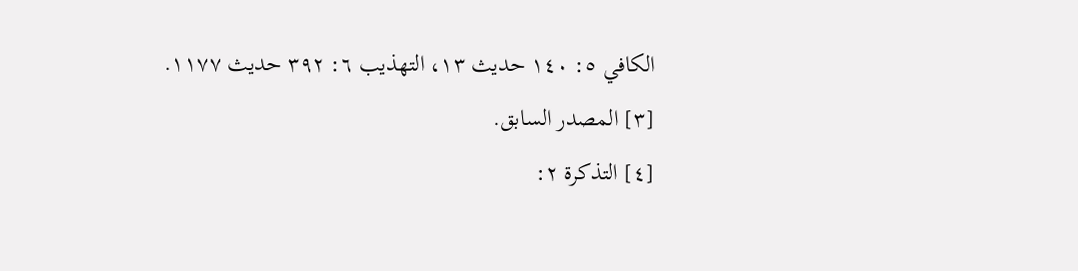الكافي ٥: ١٤٠ حديث ١٣، التهذيب ٦: ٣٩٢ حديث ١١٧٧.
[٣] المصدر السابق.
[٤] التذكرة ٢: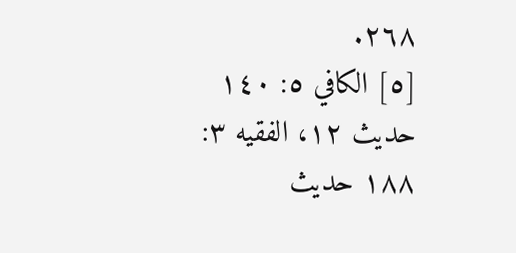٢٦٨.
[٥] الكافي ٥: ١٤٠ حديث ١٢، الفقيه ٣: ١٨٨ حديث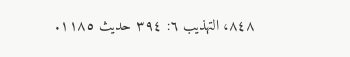٨٤٨، التهذيب ٦: ٣٩٤ حديث ١١٨٥.